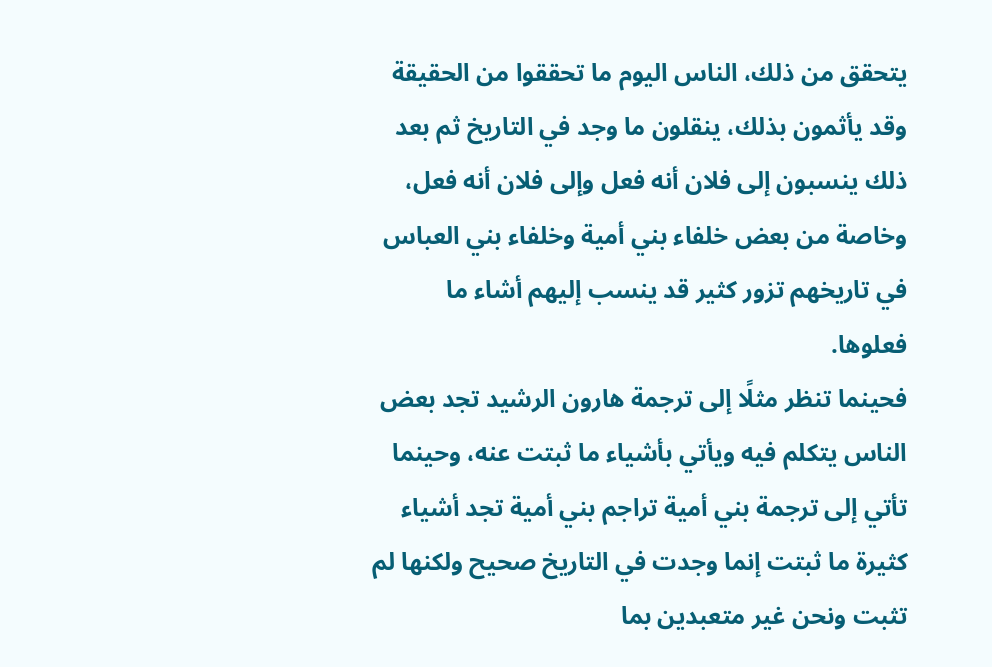يتحقق من ذلك، الناس اليوم ما تحققوا من الحقيقة وقد يأثمون بذلك، ينقلون ما وجد في التاريخ ثم بعد ذلك ينسبون إلى فلان أنه فعل وإلى فلان أنه فعل، وخاصة من بعض خلفاء بني أمية وخلفاء بني العباس في تاريخهم تزور كثير قد ينسب إليهم أشاء ما فعلوها.
فحينما تنظر مثلًا إلى ترجمة هارون الرشيد تجد بعض الناس يتكلم فيه ويأتي بأشياء ما ثبتت عنه، وحينما تأتي إلى ترجمة بني أمية تراجم بني أمية تجد أشياء كثيرة ما ثبتت إنما وجدت في التاريخ صحيح ولكنها لم تثبت ونحن غير متعبدين بما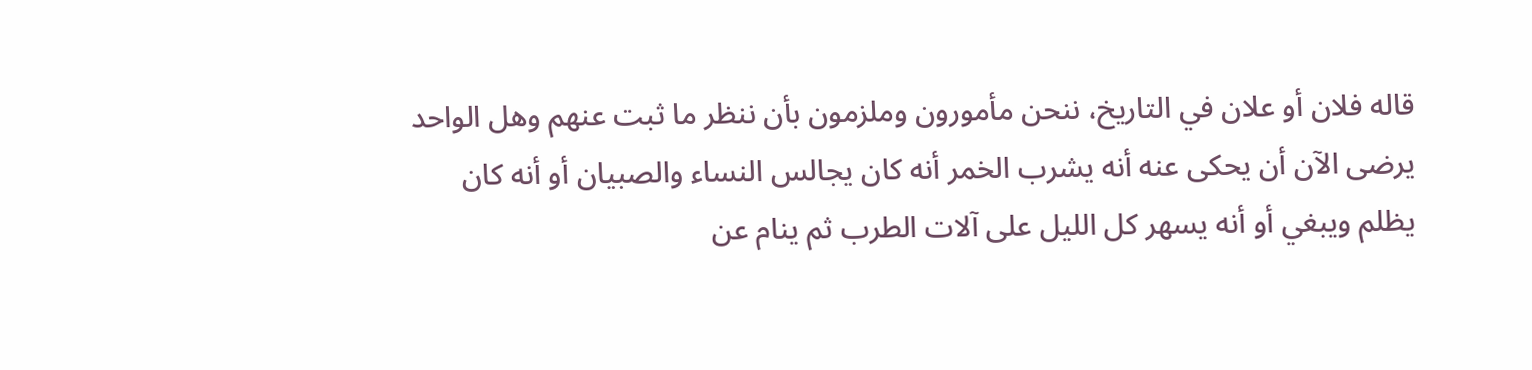قاله فلان أو علان في التاريخ، ننحن مأمورون وملزمون بأن ننظر ما ثبت عنهم وهل الواحد يرضى الآن أن يحكى عنه أنه يشرب الخمر أنه كان يجالس النساء والصبيان أو أنه كان يظلم ويبغي أو أنه يسهر كل الليل على آلات الطرب ثم ينام عن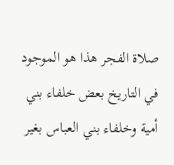صلاة الفجر هذا هو الموجود في التاريخ بعض خلفاء بني أمية وخلفاء بني العباس بغير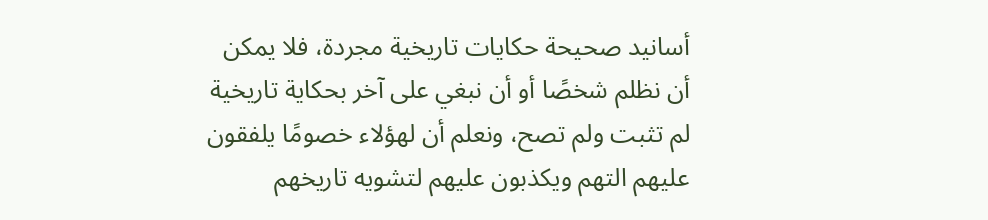أسانيد صحيحة حكايات تاريخية مجردة، فلا يمكن أن نظلم شخصًا أو أن نبغي على آخر بحكاية تاريخية لم تثبت ولم تصح، ونعلم أن لهؤلاء خصومًا يلفقون عليهم التهم ويكذبون عليهم لتشويه تاريخهم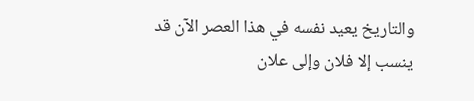والتاريخ يعيد نفسه في هذا العصر الآن قد ينسب إلا فلان وإلى علان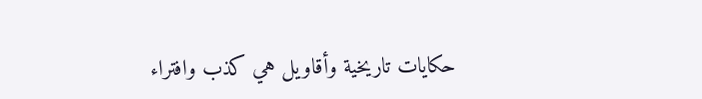حكايات تاريخية وأقاويل هي كذب وافتراء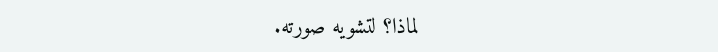لماذا؟ لتشويه صورته.